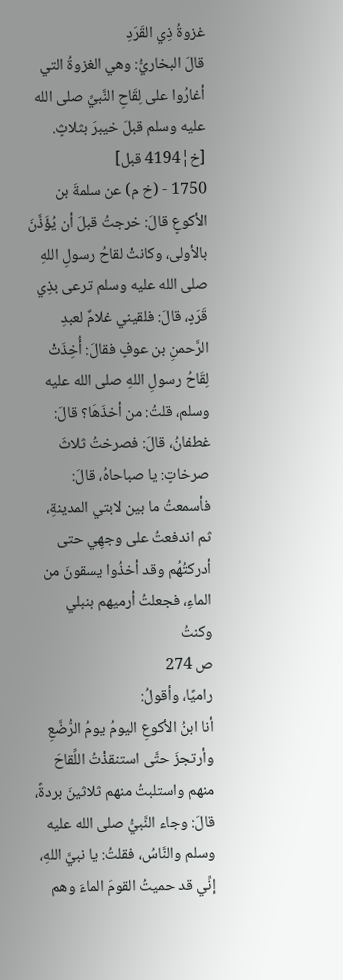غزوةُ ذِي القَرَدِ
قالَ البخاريُّ: وهي الغزوةُ التي أغارُوا على لِقَاحِ النَّبيِّ صلى الله عليه وسلم قبلَ خيبرَ بثلاثٍ. [خ¦4194 قبل]
1750 - (خ م) عن سلمةَ بن الأكوعٍ قالَ: خرجتُ قبلَ أن يُؤَذَّنَ بالأولى، وكانتْ لقاحُ رسولِ اللهِ صلى الله عليه وسلم ترعى بذِي قَرَدٍ، قالَ: فلقيني غلامٌ لعبدِ الرَّحمنِ بن عوفٍ فقالَ: أُخِذَتْ لِقَاحُ رسولِ اللهِ صلى الله عليه وسلم، قلتُ: من أخذَهَا؟ قالَ: غطفانُ، قالَ: فصرختُ ثلاثَ صرخاتٍ: يا صباحاهُ، قالَ: فأسمعتُ ما بين لابتي المدينةِ، ثم اندفعتُ على وجهِي حتى أدركتُهُم وقد أخذُوا يسقونَ من الماءِ، فجعلتُ أرميهم بنبلي وكنتُ
ص 274
راميًا، وأقولُ:
أنا ابنُ الأكوعِ اليومُ يومُ الرُّضَّعِ
وأرتجزَ حتَّى استنقذْتُ اللِّقاحَ منهم واستلبتُ منهم ثلاثينَ بردةً، قالَ: وجاء النَّبيُّ صلى الله عليه وسلم والنَّاسُ، فقلتُ: يا نبيَّ اللهِ، إنِّي قد حميتُ القومَ الماءَ وهم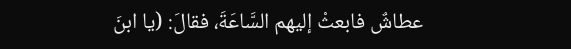عطاشٌ فابعثْ إليهم السَّاعَةَ، فقالَ: (يا ابنَ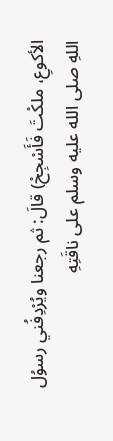الأكوعِ، ملكْتَ فَأَسْجِحْ) قالَ: ثم رجعنا ويُرْدِفُني رسوُل اللهِ صلى الله عليه وسلم على ناقَتِهِ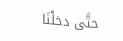حتَّى دخلْنَا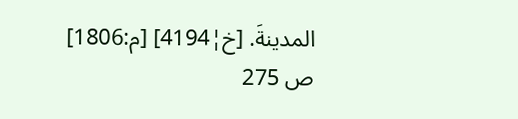المدينةَ. [خ¦4194] [م:1806]
ص 275